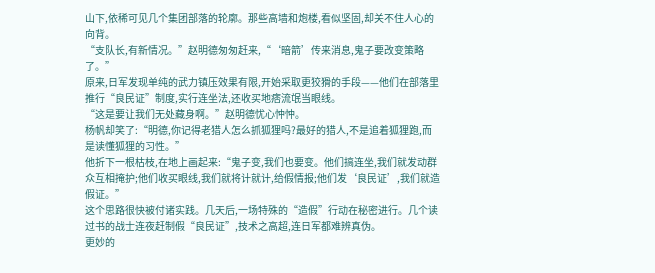山下,依稀可见几个集团部落的轮廓。那些高墙和炮楼,看似坚固,却关不住人心的向背。
“支队长,有新情况。”赵明德匆匆赶来,“‘暗箭’传来消息,鬼子要改变策略了。”
原来,日军发现单纯的武力镇压效果有限,开始采取更狡猾的手段——他们在部落里推行“良民证”制度,实行连坐法,还收买地痞流氓当眼线。
“这是要让我们无处藏身啊。”赵明德忧心忡忡。
杨帆却笑了:“明德,你记得老猎人怎么抓狐狸吗?最好的猎人,不是追着狐狸跑,而是读懂狐狸的习性。”
他折下一根枯枝,在地上画起来:“鬼子变,我们也要变。他们搞连坐,我们就发动群众互相掩护;他们收买眼线,我们就将计就计,给假情报;他们发‘良民证’,我们就造假证。”
这个思路很快被付诸实践。几天后,一场特殊的“造假”行动在秘密进行。几个读过书的战士连夜赶制假“良民证”,技术之高超,连日军都难辨真伪。
更妙的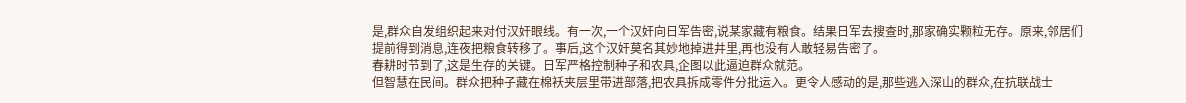是,群众自发组织起来对付汉奸眼线。有一次,一个汉奸向日军告密,说某家藏有粮食。结果日军去搜查时,那家确实颗粒无存。原来,邻居们提前得到消息,连夜把粮食转移了。事后,这个汉奸莫名其妙地掉进井里,再也没有人敢轻易告密了。
春耕时节到了,这是生存的关键。日军严格控制种子和农具,企图以此逼迫群众就范。
但智慧在民间。群众把种子藏在棉袄夹层里带进部落,把农具拆成零件分批运入。更令人感动的是,那些逃入深山的群众,在抗联战士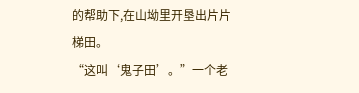的帮助下,在山坳里开垦出片片梯田。
“这叫‘鬼子田’。”一个老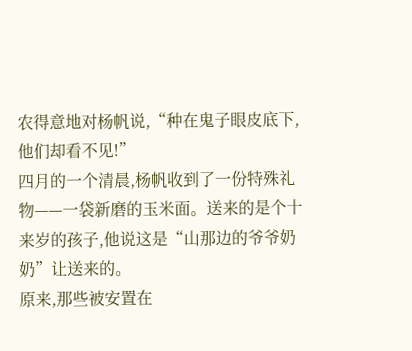农得意地对杨帆说,“种在鬼子眼皮底下,他们却看不见!”
四月的一个清晨,杨帆收到了一份特殊礼物——一袋新磨的玉米面。送来的是个十来岁的孩子,他说这是“山那边的爷爷奶奶”让送来的。
原来,那些被安置在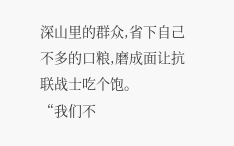深山里的群众,省下自己不多的口粮,磨成面让抗联战士吃个饱。
“我们不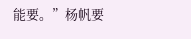能要。”杨帆要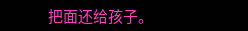把面还给孩子。